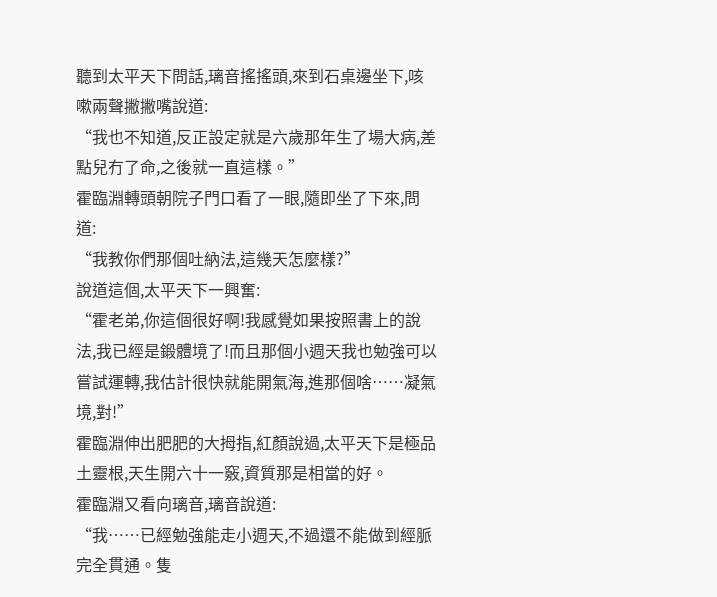聽到太平天下問話,璃音搖搖頭,來到石桌邊坐下,咳嗽兩聲撇撇嘴說道:
“我也不知道,反正設定就是六歲那年生了場大病,差點兒冇了命,之後就一直這樣。”
霍臨淵轉頭朝院子門口看了一眼,隨即坐了下來,問道:
“我教你們那個吐納法,這幾天怎麼樣?”
說道這個,太平天下一興奮:
“霍老弟,你這個很好啊!我感覺如果按照書上的說法,我已經是鍛體境了!而且那個小週天我也勉強可以嘗試運轉,我估計很快就能開氣海,進那個啥……凝氣境,對!”
霍臨淵伸出肥肥的大拇指,紅顏說過,太平天下是極品土靈根,天生開六十一竅,資質那是相當的好。
霍臨淵又看向璃音,璃音說道:
“我……已經勉強能走小週天,不過還不能做到經脈完全貫通。隻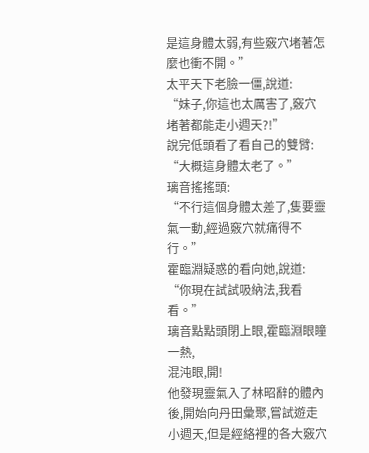是這身體太弱,有些竅穴堵著怎麼也衝不開。”
太平天下老臉一僵,說道:
“妹子,你這也太厲害了,竅穴堵著都能走小週天?!”
說完低頭看了看自己的雙臂:
“大概這身體太老了。”
璃音搖搖頭:
“不行這個身體太差了,隻要靈氣一動,經過竅穴就痛得不行。”
霍臨淵疑惑的看向她,說道:
“你現在試試吸納法,我看看。”
璃音點點頭閉上眼,霍臨淵眼瞳一熱,
混沌眼,開!
他發現靈氣入了林昭辭的體內後,開始向丹田彙聚,嘗試遊走小週天,但是經絡裡的各大竅穴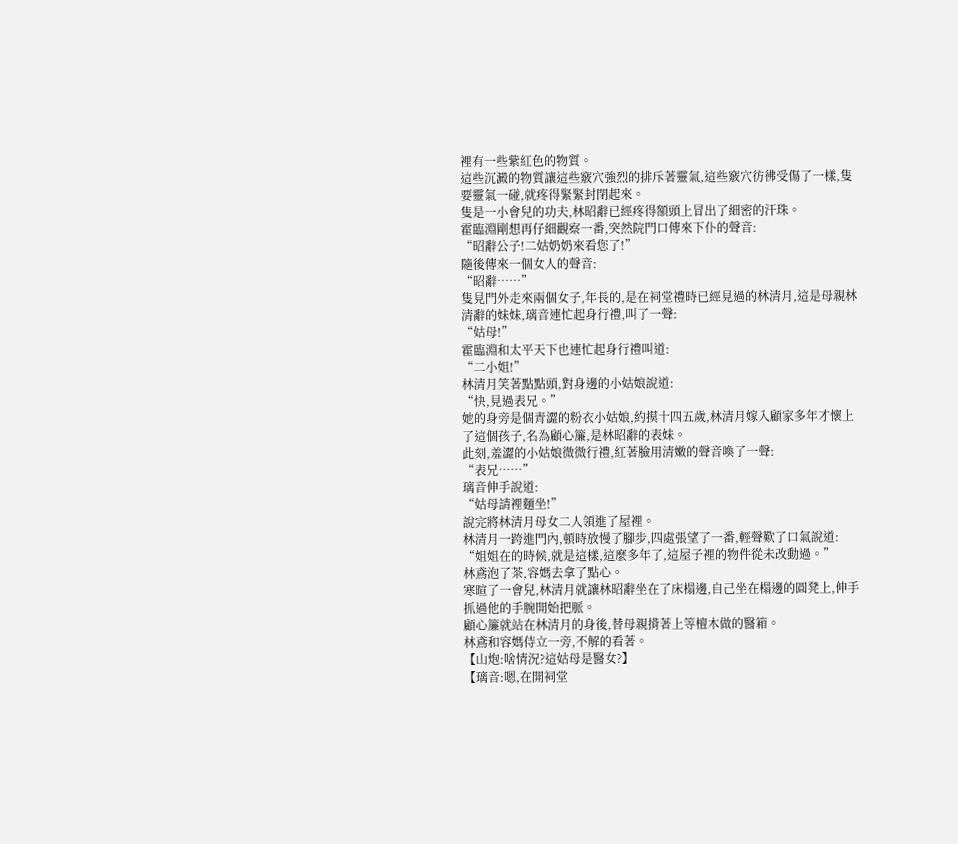裡有一些紫紅色的物質。
這些沉澱的物質讓這些竅穴強烈的排斥著靈氣,這些竅穴彷彿受傷了一樣,隻要靈氣一碰,就疼得緊緊封閉起來。
隻是一小會兒的功夫,林昭辭已經疼得額頭上冒出了細密的汗珠。
霍臨淵剛想再仔細觀察一番,突然院門口傳來下仆的聲音:
“昭辭公子!二姑奶奶來看您了!”
隨後傳來一個女人的聲音:
“昭辭……”
隻見門外走來兩個女子,年長的,是在祠堂禮時已經見過的林清月,這是母親林清辭的妹妹,璃音連忙起身行禮,叫了一聲:
“姑母!”
霍臨淵和太平天下也連忙起身行禮叫道:
“二小姐!”
林清月笑著點點頭,對身邊的小姑娘說道:
“快,見過表兄。”
她的身旁是個青澀的粉衣小姑娘,約摸十四五歲,林清月嫁入顧家多年才懷上了這個孩子,名為顧心簾,是林昭辭的表妹。
此刻,羞澀的小姑娘微微行禮,紅著臉用清嫩的聲音喚了一聲:
“表兄……”
璃音伸手說道:
“姑母請裡麵坐!”
說完將林清月母女二人領進了屋裡。
林清月一跨進門內,頓時放慢了腳步,四處張望了一番,輕聲歎了口氣說道:
“姐姐在的時候,就是這樣,這麼多年了,這屋子裡的物件從未改動過。”
林鳶泡了茶,容媽去拿了點心。
寒暄了一會兒,林清月就讓林昭辭坐在了床榻邊,自己坐在榻邊的圓凳上,伸手抓過他的手腕開始把脈。
顧心簾就站在林清月的身後,替母親揹著上等檀木做的醫箱。
林鳶和容媽侍立一旁,不解的看著。
【山炮:啥情況?這姑母是醫女?】
【璃音:嗯,在開祠堂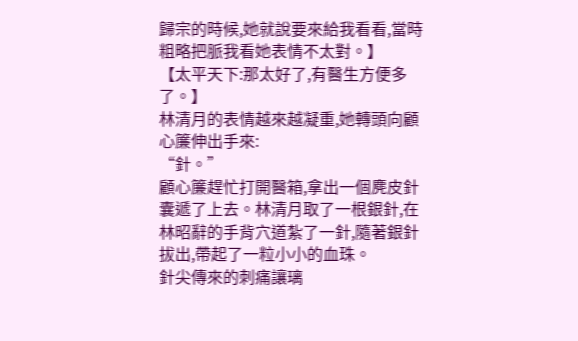歸宗的時候,她就說要來給我看看,當時粗略把脈我看她表情不太對。】
【太平天下:那太好了,有醫生方便多了。】
林清月的表情越來越凝重,她轉頭向顧心簾伸出手來:
“針。”
顧心簾趕忙打開醫箱,拿出一個麂皮針囊遞了上去。林清月取了一根銀針,在林昭辭的手背穴道紮了一針,隨著銀針拔出,帶起了一粒小小的血珠。
針尖傳來的刺痛讓璃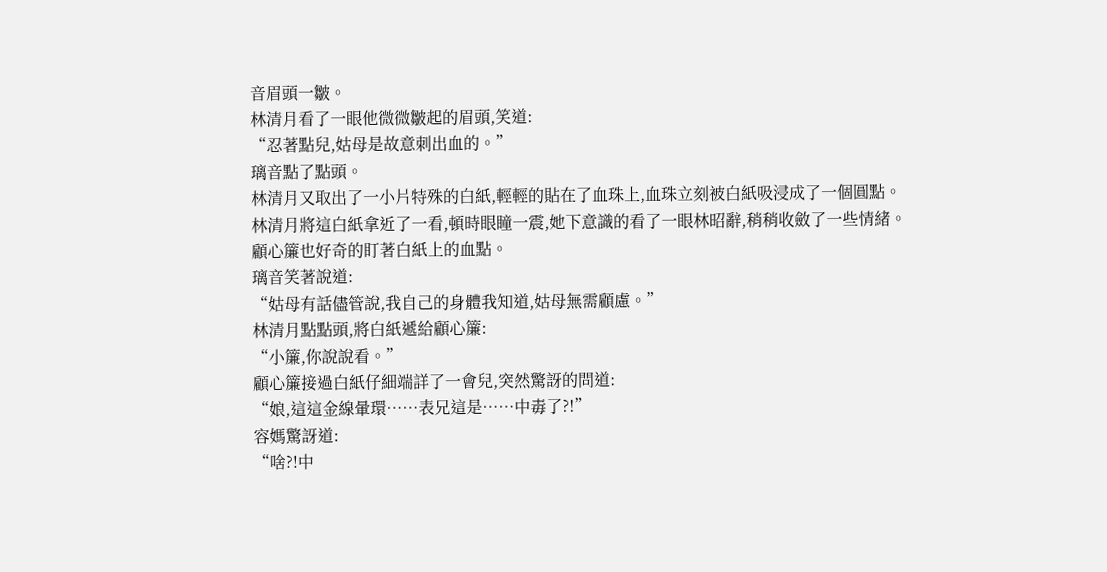音眉頭一皺。
林清月看了一眼他微微皺起的眉頭,笑道:
“忍著點兒,姑母是故意刺出血的。”
璃音點了點頭。
林清月又取出了一小片特殊的白紙,輕輕的貼在了血珠上,血珠立刻被白紙吸浸成了一個圓點。
林清月將這白紙拿近了一看,頓時眼瞳一震,她下意識的看了一眼林昭辭,稍稍收斂了一些情緒。
顧心簾也好奇的盯著白紙上的血點。
璃音笑著說道:
“姑母有話儘管說,我自己的身體我知道,姑母無需顧慮。”
林清月點點頭,將白紙遞給顧心簾:
“小簾,你說說看。”
顧心簾接過白紙仔細端詳了一會兒,突然驚訝的問道:
“娘,這這金線暈環……表兄這是……中毒了?!”
容媽驚訝道:
“啥?!中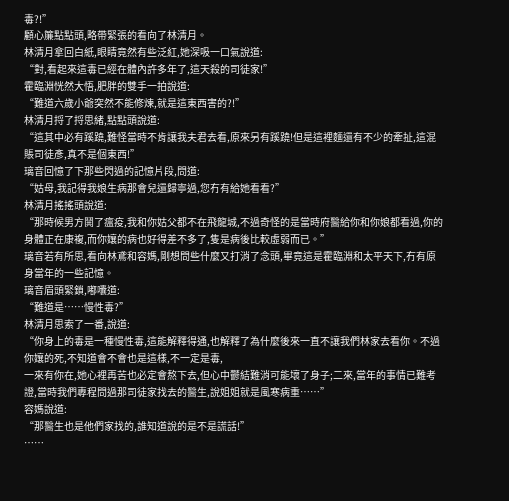毒?!”
顧心簾點點頭,略帶緊張的看向了林清月。
林清月拿回白紙,眼睛竟然有些泛紅,她深吸一口氣說道:
“對,看起來這毒已經在體內許多年了,這天殺的司徒家!”
霍臨淵恍然大悟,肥胖的雙手一拍說道:
“難道六歲小爺突然不能修煉,就是這東西害的?!”
林清月捋了捋思緒,點點頭說道:
“這其中必有蹊蹺,難怪當時不肯讓我夫君去看,原來另有蹊蹺!但是這裡麵還有不少的牽扯,這混賬司徒彥,真不是個東西!”
璃音回憶了下那些閃過的記憶片段,問道:
“姑母,我記得我娘生病那會兒還歸寧過,您冇有給她看看?”
林清月搖搖頭說道:
“那時候男方鬨了瘟疫,我和你姑父都不在飛龍城,不過奇怪的是當時府醫給你和你娘都看過,你的身體正在康複,而你孃的病也好得差不多了,隻是病後比較虛弱而已。”
璃音若有所思,看向林鳶和容媽,剛想問些什麼又打消了念頭,畢竟這是霍臨淵和太平天下,冇有原身當年的一些記憶。
璃音眉頭緊鎖,嘟囔道:
“難道是……慢性毒?”
林清月思索了一番,說道:
“你身上的毒是一種慢性毒,這能解釋得通,也解釋了為什麼後來一直不讓我們林家去看你。不過你孃的死,不知道會不會也是這樣,不一定是毒,
一來有你在,她心裡再苦也必定會熬下去,但心中鬱結難消可能壞了身子;二來,當年的事情已難考證,當時我們專程問過那司徒家找去的醫生,說姐姐就是風寒病重……”
容媽說道:
“那醫生也是他們家找的,誰知道說的是不是謊話!”
……